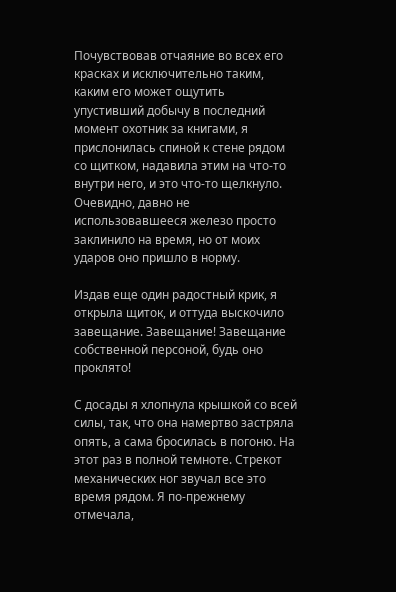Почувствовав отчаяние во всех его красках и исключительно таким, каким его может ощутить упустивший добычу в последний момент охотник за книгами, я прислонилась спиной к стене рядом со щитком, надавила этим на что-то внутри него, и это что-то щелкнуло. Очевидно, давно не использовавшееся железо просто заклинило на время, но от моих ударов оно пришло в норму.

Издав еще один радостный крик, я открыла щиток, и оттуда выскочило завещание. Завещание! Завещание собственной персоной, будь оно проклято!

С досады я хлопнула крышкой со всей силы, так, что она намертво застряла опять, а сама бросилась в погоню. На этот раз в полной темноте. Стрекот механических ног звучал все это время рядом. Я по-прежнему отмечала,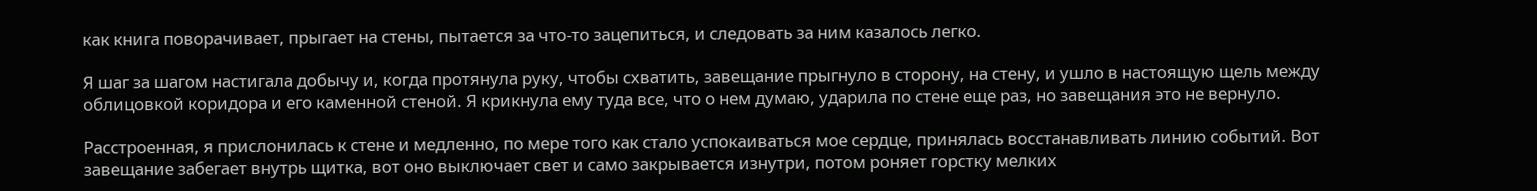как книга поворачивает, прыгает на стены, пытается за что-то зацепиться, и следовать за ним казалось легко.

Я шаг за шагом настигала добычу и, когда протянула руку, чтобы схватить, завещание прыгнуло в сторону, на стену, и ушло в настоящую щель между облицовкой коридора и его каменной стеной. Я крикнула ему туда все, что о нем думаю, ударила по стене еще раз, но завещания это не вернуло.

Расстроенная, я прислонилась к стене и медленно, по мере того как стало успокаиваться мое сердце, принялась восстанавливать линию событий. Вот завещание забегает внутрь щитка, вот оно выключает свет и само закрывается изнутри, потом роняет горстку мелких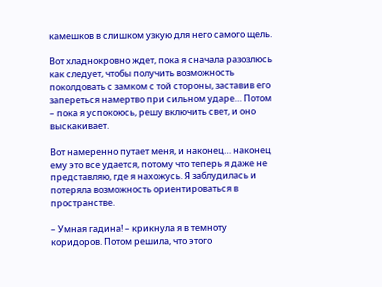камешков в слишком узкую для него самого щель.

Вот хладнокровно ждет, пока я сначала разозлюсь как следует, чтобы получить возможность поколдовать с замком с той стороны, заставив его запереться намертво при сильном ударе… Потом – пока я успокоюсь, решу включить свет, и оно выскакивает.

Вот намеренно путает меня, и наконец… наконец ему это все удается, потому что теперь я даже не представляю, где я нахожусь. Я заблудилась и потеряла возможность ориентироваться в пространстве.

– Умная гадина! – крикнула я в темноту коридоров. Потом решила, что этого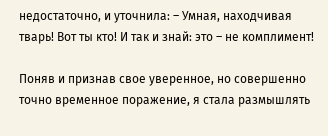недостаточно, и уточнила: – Умная, находчивая тварь! Вот ты кто! И так и знай: это – не комплимент!

Поняв и признав свое уверенное, но совершенно точно временное поражение, я стала размышлять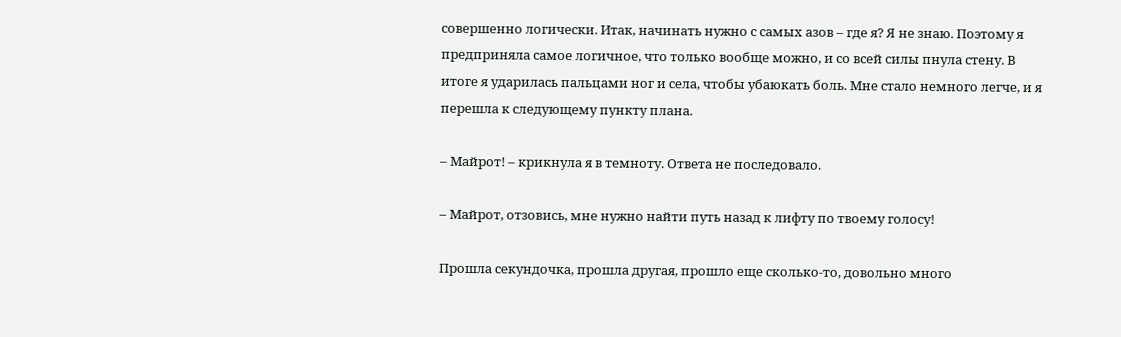совершенно логически. Итак, начинать нужно с самых азов – где я? Я не знаю. Поэтому я предприняла самое логичное, что только вообще можно, и со всей силы пнула стену. В итоге я ударилась пальцами ног и села, чтобы убаюкать боль. Мне стало немного легче, и я перешла к следующему пункту плана.

– Майрот! – крикнула я в темноту. Ответа не последовало.

– Майрот, отзовись, мне нужно найти путь назад к лифту по твоему голосу!

Прошла секундочка, прошла другая, прошло еще сколько-то, довольно много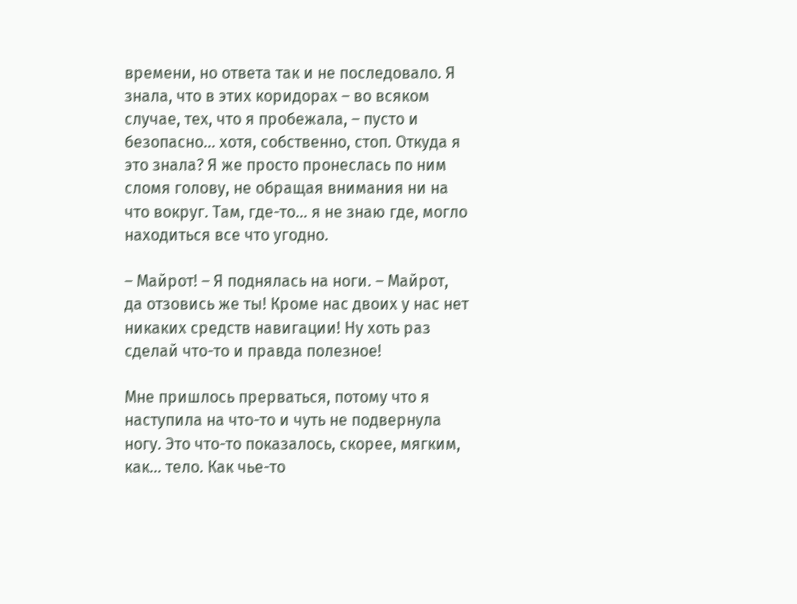времени, но ответа так и не последовало. Я знала, что в этих коридорах – во всяком случае, тех, что я пробежала, – пусто и безопасно… хотя, собственно, стоп. Откуда я это знала? Я же просто пронеслась по ним сломя голову, не обращая внимания ни на что вокруг. Там, где-то… я не знаю где, могло находиться все что угодно.

– Майрот! – Я поднялась на ноги. – Майрот, да отзовись же ты! Кроме нас двоих у нас нет никаких средств навигации! Ну хоть раз сделай что-то и правда полезное!

Мне пришлось прерваться, потому что я наступила на что-то и чуть не подвернула ногу. Это что-то показалось, скорее, мягким, как… тело. Как чье-то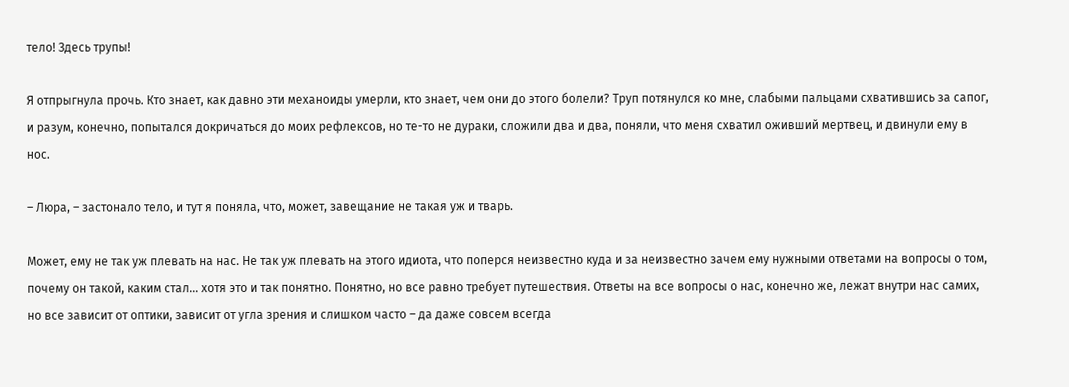тело! Здесь трупы!

Я отпрыгнула прочь. Кто знает, как давно эти механоиды умерли, кто знает, чем они до этого болели? Труп потянулся ко мне, слабыми пальцами схватившись за сапог, и разум, конечно, попытался докричаться до моих рефлексов, но те-то не дураки, сложили два и два, поняли, что меня схватил оживший мертвец, и двинули ему в нос.

– Люра, – застонало тело, и тут я поняла, что, может, завещание не такая уж и тварь.

Может, ему не так уж плевать на нас. Не так уж плевать на этого идиота, что поперся неизвестно куда и за неизвестно зачем ему нужными ответами на вопросы о том, почему он такой, каким стал… хотя это и так понятно. Понятно, но все равно требует путешествия. Ответы на все вопросы о нас, конечно же, лежат внутри нас самих, но все зависит от оптики, зависит от угла зрения и слишком часто – да даже совсем всегда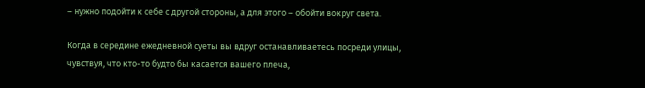– нужно подойти к себе с другой стороны, а для этого – обойти вокруг света.

Когда в середине ежедневной суеты вы вдруг останавливаетесь посреди улицы, чувствуя, что кто-то будто бы касается вашего плеча,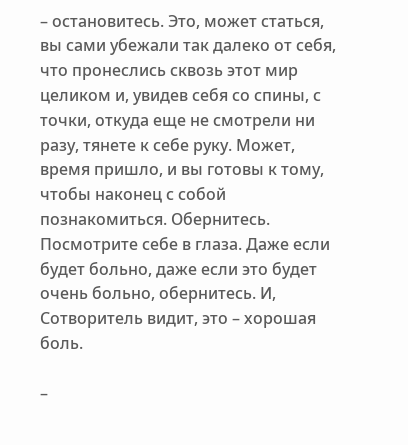– остановитесь. Это, может статься, вы сами убежали так далеко от себя, что пронеслись сквозь этот мир целиком и, увидев себя со спины, с точки, откуда еще не смотрели ни разу, тянете к себе руку. Может, время пришло, и вы готовы к тому, чтобы наконец с собой познакомиться. Обернитесь. Посмотрите себе в глаза. Даже если будет больно, даже если это будет очень больно, обернитесь. И, Сотворитель видит, это – хорошая боль.

–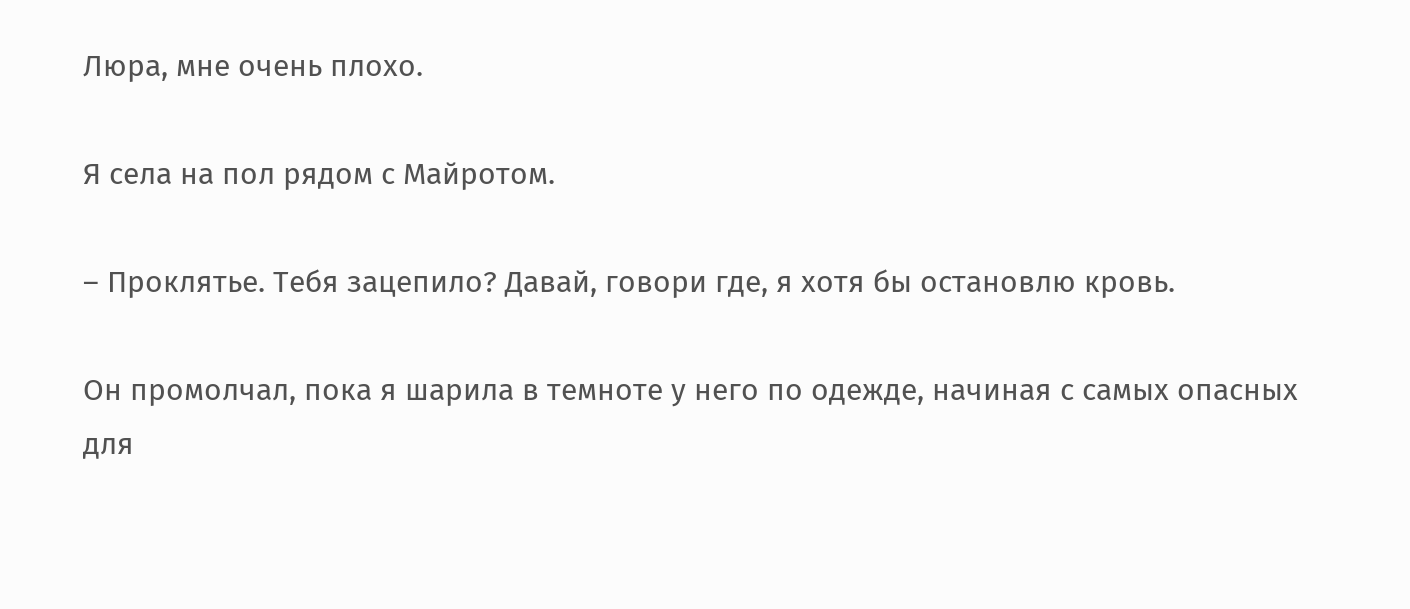Люра, мне очень плохо.

Я села на пол рядом с Майротом.

– Проклятье. Тебя зацепило? Давай, говори где, я хотя бы остановлю кровь.

Он промолчал, пока я шарила в темноте у него по одежде, начиная с самых опасных для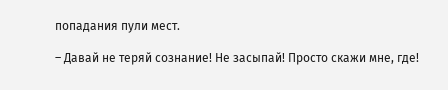попадания пули мест.

– Давай не теряй сознание! Не засыпай! Просто скажи мне, где!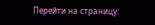Перейти на страницу: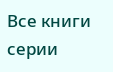Все книги серии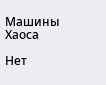Машины Хаоса

Нет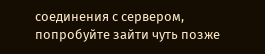соединения с сервером, попробуйте зайти чуть позже